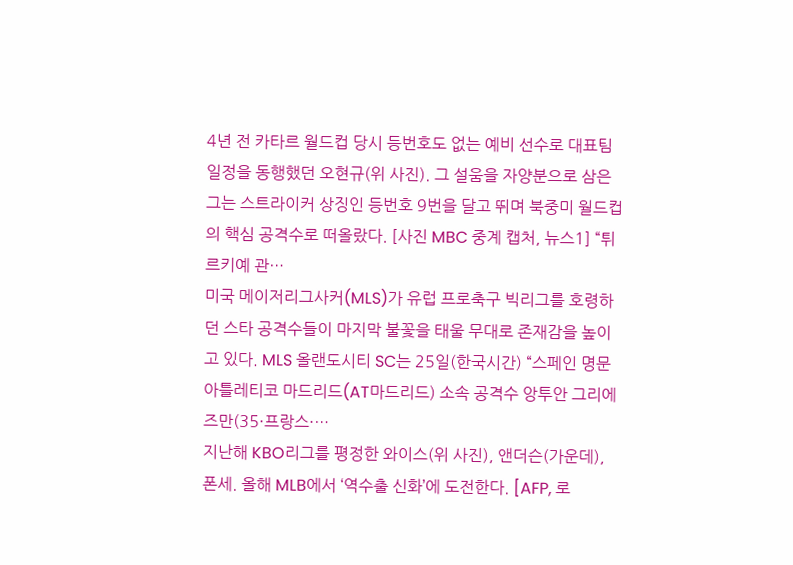4년 전 카타르 월드컵 당시 등번호도 없는 예비 선수로 대표팀 일정을 동행했던 오현규(위 사진). 그 설움을 자양분으로 삼은 그는 스트라이커 상징인 등번호 9번을 달고 뛰며 북중미 월드컵의 핵심 공격수로 떠올랐다. [사진 MBC 중계 캡처, 뉴스1] “튀르키예 관…
미국 메이저리그사커(MLS)가 유럽 프로축구 빅리그를 호령하던 스타 공격수들이 마지막 불꽃을 태울 무대로 존재감을 높이고 있다. MLS 올랜도시티 SC는 25일(한국시간) “스페인 명문 아틀레티코 마드리드(AT마드리드) 소속 공격수 앙투안 그리에즈만(35·프랑스·…
지난해 KBO리그를 평정한 와이스(위 사진), 앤더슨(가운데), 폰세. 올해 MLB에서 ‘역수출 신화’에 도전한다. [AFP, 로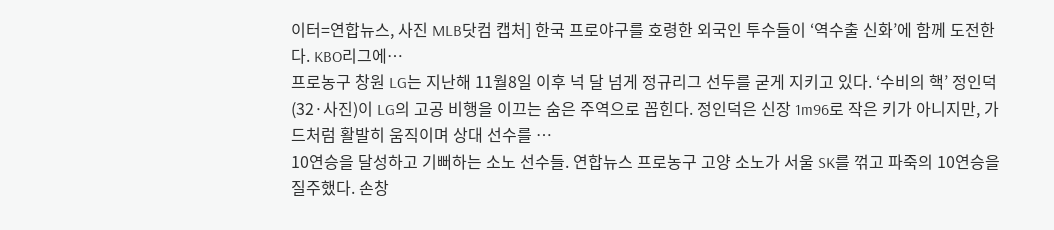이터=연합뉴스, 사진 MLB닷컴 캡처] 한국 프로야구를 호령한 외국인 투수들이 ‘역수출 신화’에 함께 도전한다. KBO리그에…
프로농구 창원 LG는 지난해 11월8일 이후 넉 달 넘게 정규리그 선두를 굳게 지키고 있다. ‘수비의 핵’ 정인덕(32·사진)이 LG의 고공 비행을 이끄는 숨은 주역으로 꼽힌다. 정인덕은 신장 1m96로 작은 키가 아니지만, 가드처럼 활발히 움직이며 상대 선수를 …
10연승을 달성하고 기뻐하는 소노 선수들. 연합뉴스 프로농구 고양 소노가 서울 SK를 꺾고 파죽의 10연승을 질주했다. 손창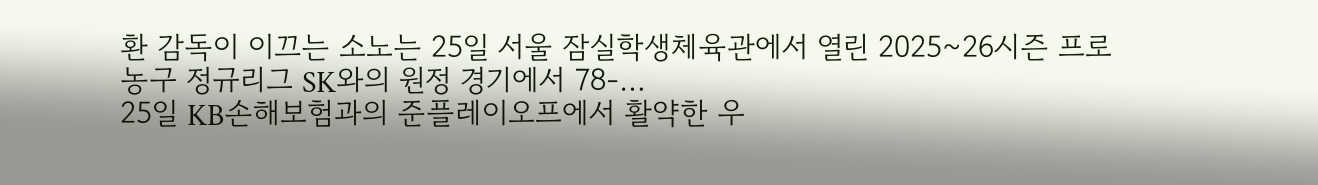환 감독이 이끄는 소노는 25일 서울 잠실학생체육관에서 열린 2025~26시즌 프로농구 정규리그 SK와의 원정 경기에서 78-…
25일 KB손해보험과의 준플레이오프에서 활약한 우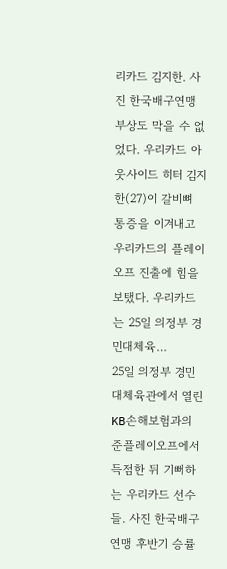리카드 김지한. 사진 한국배구연맹 부상도 막을 수 없었다. 우리카드 아웃사이드 히터 김지한(27)이 갈비뼈 통증을 이겨내고 우리카드의 플레이오프 진출에 힘을 보탰다. 우리카드는 25일 의정부 경민대체육…
25일 의정부 경민대체육관에서 열린 KB손해보험과의 준플레이오프에서 득점한 뒤 기뻐하는 우리카드 선수들. 사진 한국배구연맹 후반기 승률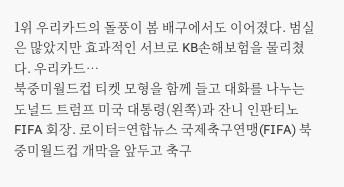1위 우리카드의 돌풍이 봄 배구에서도 이어졌다. 범실은 많았지만 효과적인 서브로 KB손해보험을 물리쳤다. 우리카드…
북중미월드컵 티켓 모형을 함께 들고 대화를 나누는 도널드 트럼프 미국 대통령(왼쪽)과 잔니 인판티노 FIFA 회장. 로이터=연합뉴스 국제축구연맹(FIFA) 북중미월드컵 개막을 앞두고 축구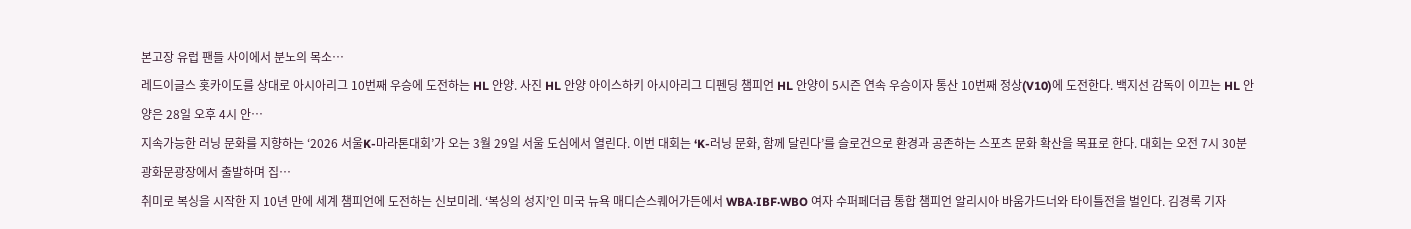본고장 유럽 팬들 사이에서 분노의 목소…
레드이글스 홋카이도를 상대로 아시아리그 10번째 우승에 도전하는 HL 안양. 사진 HL 안양 아이스하키 아시아리그 디펜딩 챔피언 HL 안양이 5시즌 연속 우승이자 통산 10번째 정상(V10)에 도전한다. 백지선 감독이 이끄는 HL 안양은 28일 오후 4시 안…
지속가능한 러닝 문화를 지향하는 ‘2026 서울K-마라톤대회’가 오는 3월 29일 서울 도심에서 열린다. 이번 대회는 ‘K-러닝 문화, 함께 달린다’를 슬로건으로 환경과 공존하는 스포츠 문화 확산을 목표로 한다. 대회는 오전 7시 30분 광화문광장에서 출발하며 집…
취미로 복싱을 시작한 지 10년 만에 세계 챔피언에 도전하는 신보미레. ‘복싱의 성지’인 미국 뉴욕 매디슨스퀘어가든에서 WBA·IBF·WBO 여자 수퍼페더급 통합 챔피언 알리시아 바움가드너와 타이틀전을 벌인다. 김경록 기자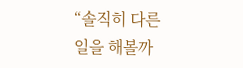“솔직히 다른 일을 해볼까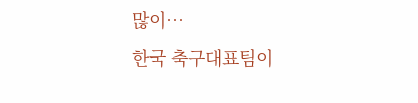많이…
한국 축구대표팀이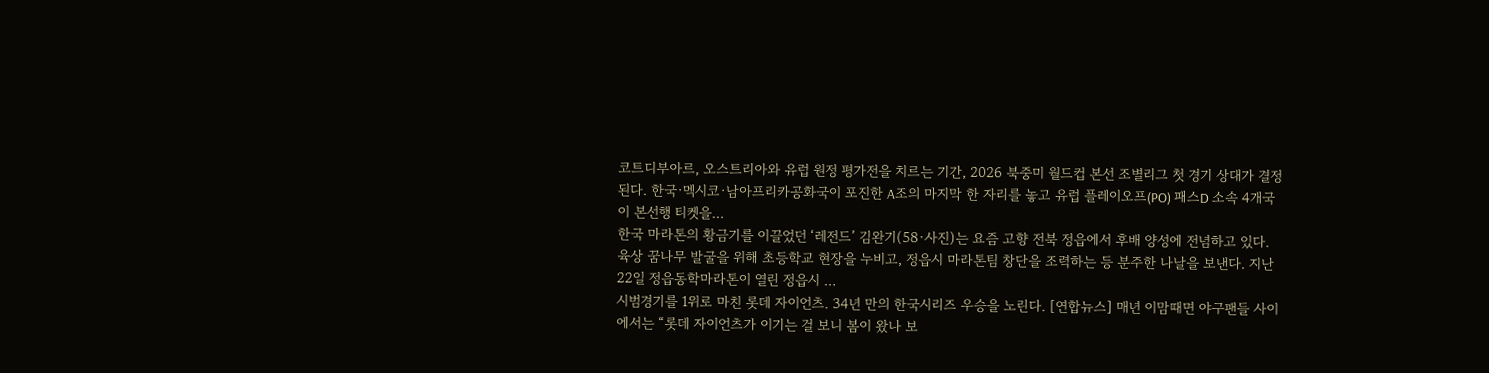코트디부아르, 오스트리아와 유럽 원정 평가전을 치르는 기간, 2026 북중미 월드컵 본선 조별리그 첫 경기 상대가 결정된다. 한국·멕시코·남아프리카공화국이 포진한 A조의 마지막 한 자리를 놓고 유럽 플레이오프(PO) 패스D 소속 4개국이 본선행 티켓을…
한국 마라톤의 황금기를 이끌었던 ‘레전드’ 김완기(58·사진)는 요즘 고향 전북 정읍에서 후배 양성에 전념하고 있다. 육상 꿈나무 발굴을 위해 초등학교 현장을 누비고, 정읍시 마라톤팀 창단을 조력하는 등 분주한 나날을 보낸다. 지난 22일 정읍동학마라톤이 열린 정읍시 …
시범경기를 1위로 마친 롯데 자이언츠. 34년 만의 한국시리즈 우승을 노린다. [연합뉴스] 매년 이맘때면 야구팬들 사이에서는 “롯데 자이언츠가 이기는 걸 보니 봄이 왔나 보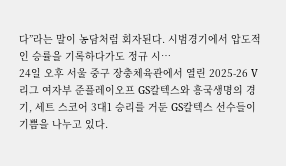다”라는 말이 농담처럼 회자된다. 시범경기에서 압도적인 승률을 기록하다가도 정규 시…
24일 오후 서울 중구 장충체육관에서 열린 2025-26 V리그 여자부 준플레이오프 GS칼텍스와 흥국생명의 경기, 세트 스코어 3대1 승리를 거둔 GS칼텍스 선수들이 기쁨을 나누고 있다.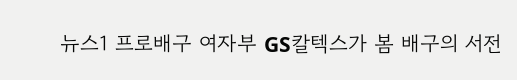뉴스1 프로배구 여자부 GS칼텍스가 봄 배구의 서전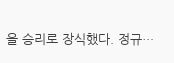을 승리로 장식했다. 정규…